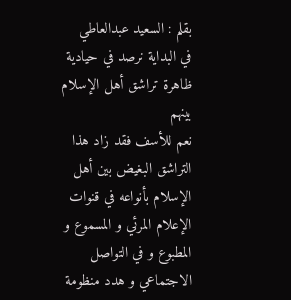بقلم : السعيد عبدالعاطي
في البداية نرصد في حيادية ظاهرة تراشق أهل الإسلام بينهم
نعم للأسف فقد زاد هذا التراشق البغيض بين أهل الإسلام بأنواعه في قنوات الإعلام المرئي و المسموع و المطبوع و في التواصل الاجتماعي و هدد منظومة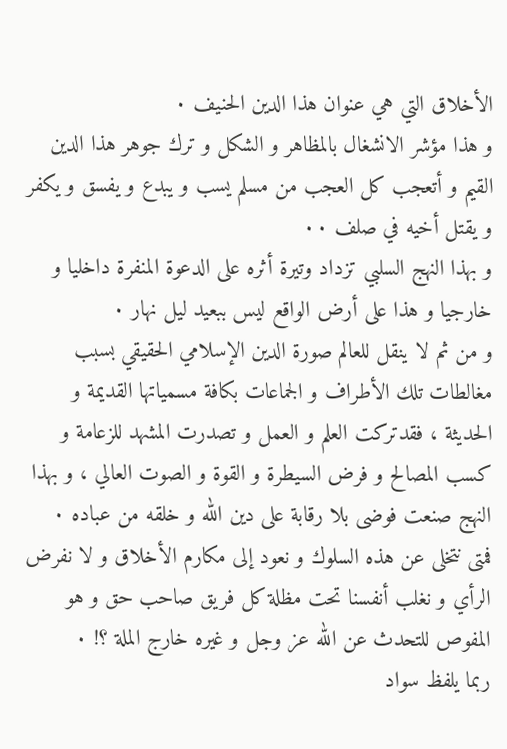الأخلاق التي هي عنوان هذا الدين الحنيف ٠
و هذا مؤشر الانشغال بالمظاهر و الشكل و ترك جوهر هذا الدين القيم و أتعجب كل العجب من مسلم يسب و يبدع و يفسق و يكفر و يقتل أخيه في صلف ٠٠
و بهذا النهج السلبي تزداد وتيرة أثره على الدعوة المنفرة داخليا و خارجيا و هذا على أرض الواقع ليس ببعيد ليل نهار ٠
و من ثم لا ينقل للعالم صورة الدين الإسلامي الحقيقي بسبب مغالطات تلك الأطراف و الجماعات بكافة مسمياتها القديمة و الحديثة ، فقدتركت العلم و العمل و تصدرت المشهد للزعامة و كسب المصالح و فرض السيطرة و القوة و الصوت العالي ، و بهذا النهج صنعت فوضى بلا رقابة على دين الله و خلقه من عباده ٠
فمتى نتخلى عن هذه السلوك و نعود إلى مكارم الأخلاق و لا نفرض الرأي و نغلب أنفسنا تحت مظلة كل فريق صاحب حق و هو المفوص للتحدث عن الله عز وجل و غيره خارج الملة ؟! ٠
ربما يلفظ سواد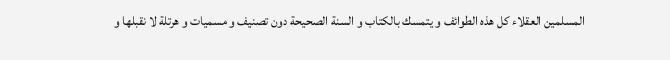المسلمين العقلاء كل هذه الطوائف و يتمسك بالكتاب و السنة الصحيحة دون تصنيف و مسميات و هرتلة لا نقبلها و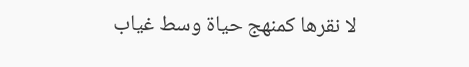لا نقرها كمنهج حياة وسط غياب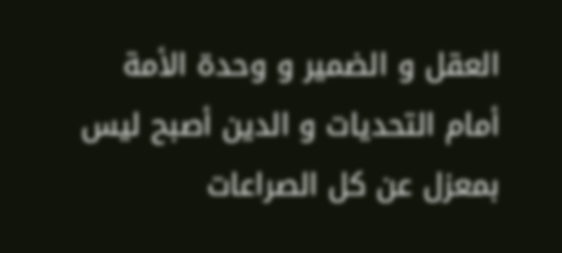العقل و الضمير و وحدة الأمة أمام التحديات و الدين أصبح ليس بمعزل عن كل الصراعات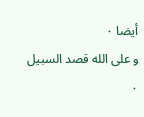أيضا ٠
و على الله قصد السبيل ٠